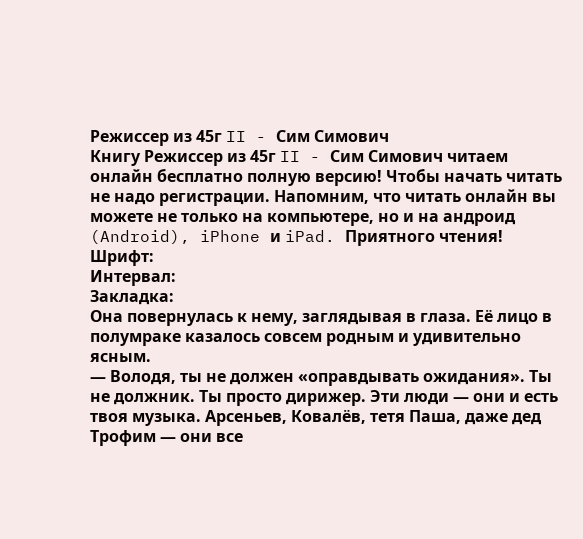Режиссер из 45г II - Сим Симович
Книгу Режиссер из 45г II - Сим Симович читаем онлайн бесплатно полную версию! Чтобы начать читать не надо регистрации. Напомним, что читать онлайн вы можете не только на компьютере, но и на андроид (Android), iPhone и iPad. Приятного чтения!
Шрифт:
Интервал:
Закладка:
Она повернулась к нему, заглядывая в глаза. Её лицо в полумраке казалось совсем родным и удивительно ясным.
— Володя, ты не должен «оправдывать ожидания». Ты не должник. Ты просто дирижер. Эти люди — они и есть твоя музыка. Арсеньев, Ковалёв, тетя Паша, даже дед Трофим — они все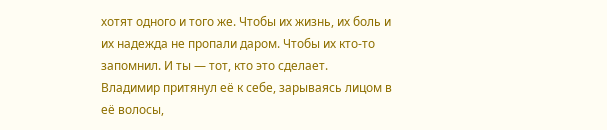хотят одного и того же. Чтобы их жизнь, их боль и их надежда не пропали даром. Чтобы их кто-то запомнил. И ты — тот, кто это сделает.
Владимир притянул её к себе, зарываясь лицом в её волосы,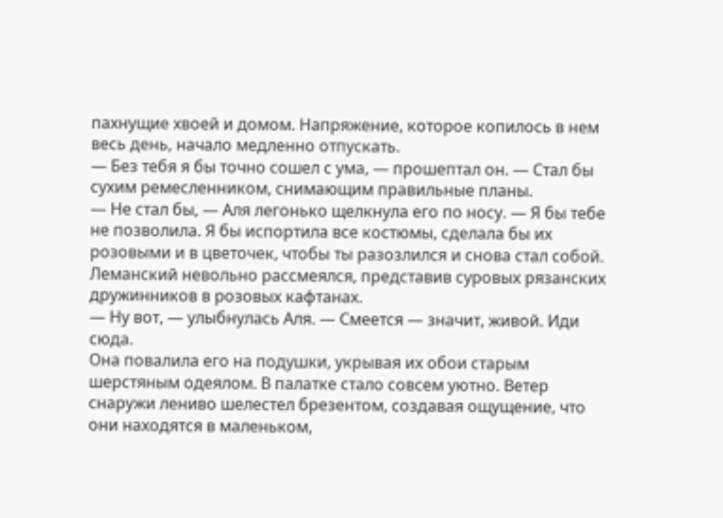пахнущие хвоей и домом. Напряжение, которое копилось в нем весь день, начало медленно отпускать.
— Без тебя я бы точно сошел с ума, — прошептал он. — Стал бы сухим ремесленником, снимающим правильные планы.
— Не стал бы, — Аля легонько щелкнула его по носу. — Я бы тебе не позволила. Я бы испортила все костюмы, сделала бы их розовыми и в цветочек, чтобы ты разозлился и снова стал собой.
Леманский невольно рассмеялся, представив суровых рязанских дружинников в розовых кафтанах.
— Ну вот, — улыбнулась Аля. — Смеется — значит, живой. Иди сюда.
Она повалила его на подушки, укрывая их обои старым шерстяным одеялом. В палатке стало совсем уютно. Ветер снаружи лениво шелестел брезентом, создавая ощущение, что они находятся в маленьком,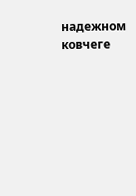надежном ковчеге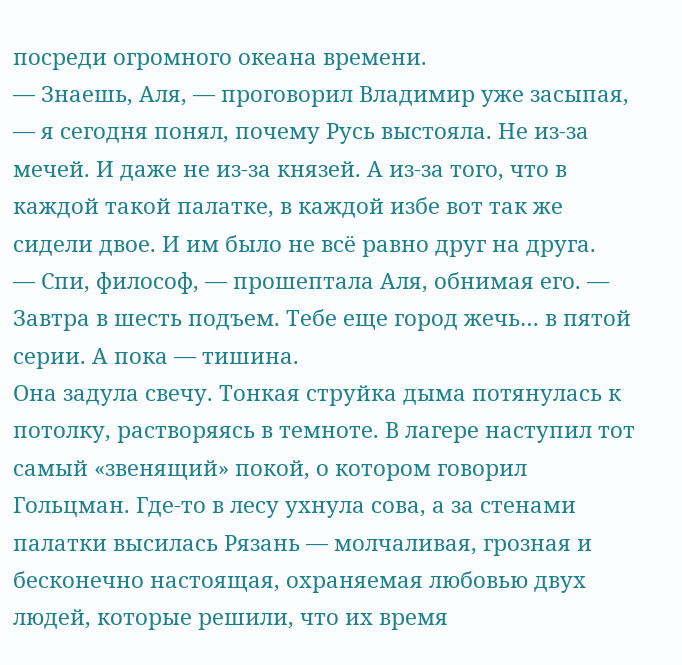посреди огромного океана времени.
— Знаешь, Аля, — проговорил Владимир уже засыпая, — я сегодня понял, почему Русь выстояла. Не из-за мечей. И даже не из-за князей. А из-за того, что в каждой такой палатке, в каждой избе вот так же сидели двое. И им было не всё равно друг на друга.
— Спи, философ, — прошептала Аля, обнимая его. — Завтра в шесть подъем. Тебе еще город жечь… в пятой серии. А пока — тишина.
Она задула свечу. Тонкая струйка дыма потянулась к потолку, растворяясь в темноте. В лагере наступил тот самый «звенящий» покой, о котором говорил Гольцман. Где-то в лесу ухнула сова, а за стенами палатки высилась Рязань — молчаливая, грозная и бесконечно настоящая, охраняемая любовью двух людей, которые решили, что их время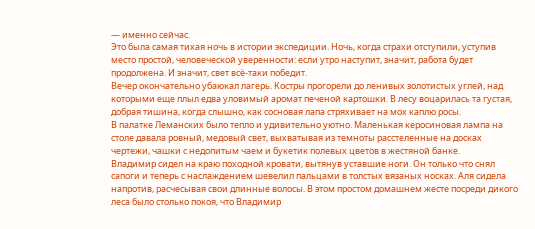— именно сейчас.
Это была самая тихая ночь в истории экспедиции. Ночь, когда страхи отступили, уступив место простой, человеческой уверенности: если утро наступит, значит, работа будет продолжена. И значит, свет всё-таки победит.
Вечер окончательно убаюкал лагерь. Костры прогорели до ленивых золотистых углей, над которыми еще плыл едва уловимый аромат печеной картошки. В лесу воцарилась та густая, добрая тишина, когда слышно, как сосновая лапа стряхивает на мох каплю росы.
В палатке Леманских было тепло и удивительно уютно. Маленькая керосиновая лампа на столе давала ровный, медовый свет, выхватывая из темноты расстеленные на досках чертежи, чашки с недопитым чаем и букетик полевых цветов в жестяной банке.
Владимир сидел на краю походной кровати, вытянув уставшие ноги. Он только что снял сапоги и теперь с наслаждением шевелил пальцами в толстых вязаных носках. Аля сидела напротив, расчесывая свои длинные волосы. В этом простом домашнем жесте посреди дикого леса было столько покоя, что Владимир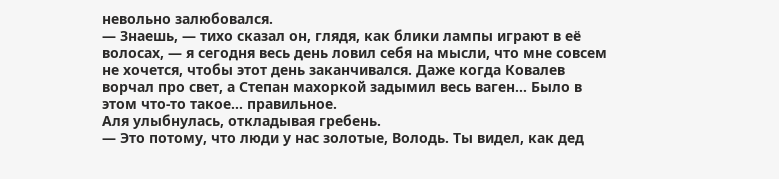невольно залюбовался.
— Знаешь, — тихо сказал он, глядя, как блики лампы играют в её волосах, — я сегодня весь день ловил себя на мысли, что мне совсем не хочется, чтобы этот день заканчивался. Даже когда Ковалев ворчал про свет, а Степан махоркой задымил весь ваген… Было в этом что-то такое… правильное.
Аля улыбнулась, откладывая гребень.
— Это потому, что люди у нас золотые, Володь. Ты видел, как дед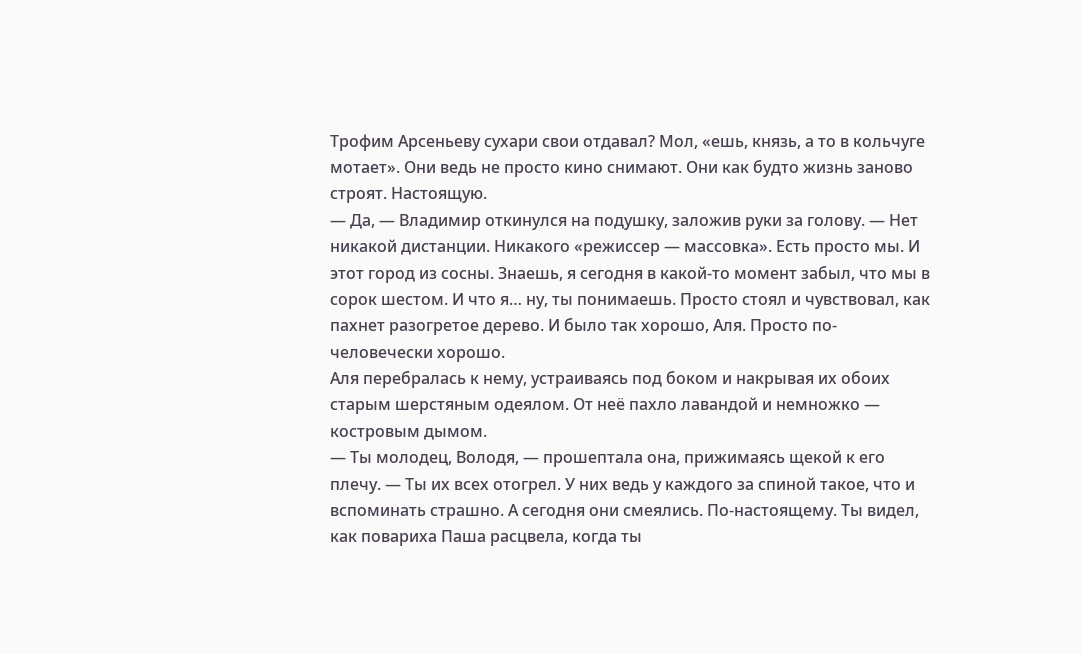Трофим Арсеньеву сухари свои отдавал? Мол, «ешь, князь, а то в кольчуге мотает». Они ведь не просто кино снимают. Они как будто жизнь заново строят. Настоящую.
— Да, — Владимир откинулся на подушку, заложив руки за голову. — Нет никакой дистанции. Никакого «режиссер — массовка». Есть просто мы. И этот город из сосны. Знаешь, я сегодня в какой-то момент забыл, что мы в сорок шестом. И что я… ну, ты понимаешь. Просто стоял и чувствовал, как пахнет разогретое дерево. И было так хорошо, Аля. Просто по-человечески хорошо.
Аля перебралась к нему, устраиваясь под боком и накрывая их обоих старым шерстяным одеялом. От неё пахло лавандой и немножко — костровым дымом.
— Ты молодец, Володя, — прошептала она, прижимаясь щекой к его плечу. — Ты их всех отогрел. У них ведь у каждого за спиной такое, что и вспоминать страшно. А сегодня они смеялись. По-настоящему. Ты видел, как повариха Паша расцвела, когда ты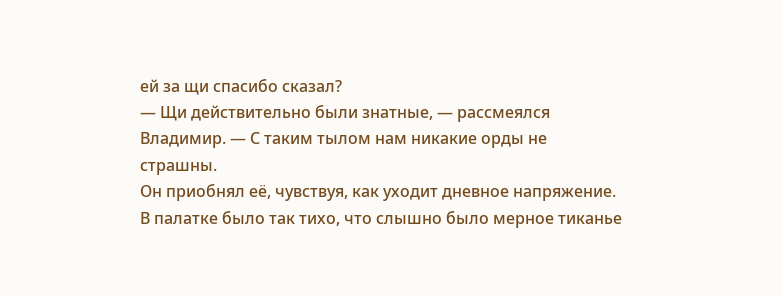ей за щи спасибо сказал?
— Щи действительно были знатные, — рассмеялся Владимир. — С таким тылом нам никакие орды не страшны.
Он приобнял её, чувствуя, как уходит дневное напряжение. В палатке было так тихо, что слышно было мерное тиканье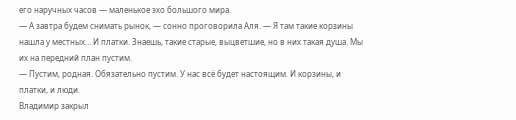его наручных часов — маленькое эхо большого мира.
— А завтра будем снимать рынок, — сонно проговорила Аля. — Я там такие корзины нашла у местных… И платки. Знаешь, такие старые, выцветшие, но в них такая душа. Мы их на передний план пустим.
— Пустим, родная. Обязательно пустим. У нас всё будет настоящим. И корзины, и платки, и люди.
Владимир закрыл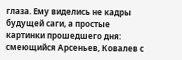глаза. Ему виделись не кадры будущей саги, а простые картинки прошедшего дня: смеющийся Арсеньев, Ковалев с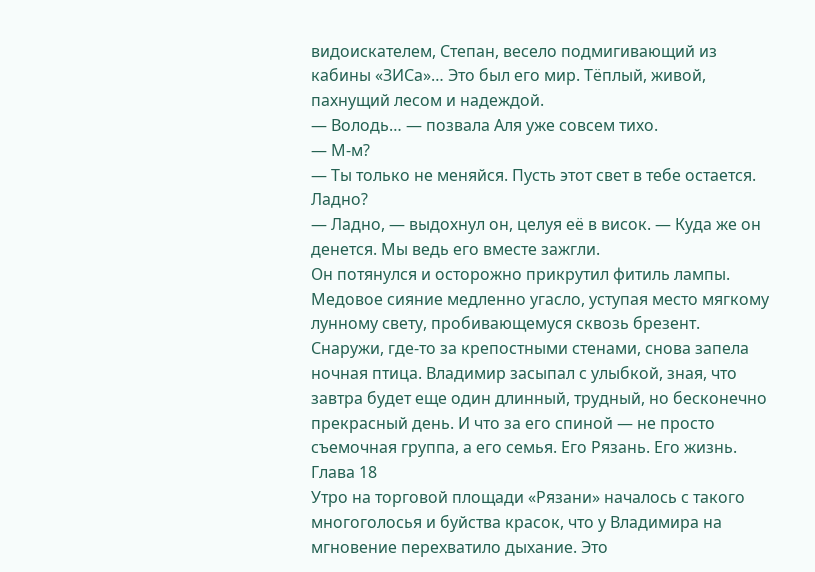видоискателем, Степан, весело подмигивающий из кабины «ЗИСа»… Это был его мир. Тёплый, живой, пахнущий лесом и надеждой.
— Володь… — позвала Аля уже совсем тихо.
— М-м?
— Ты только не меняйся. Пусть этот свет в тебе остается. Ладно?
— Ладно, — выдохнул он, целуя её в висок. — Куда же он денется. Мы ведь его вместе зажгли.
Он потянулся и осторожно прикрутил фитиль лампы. Медовое сияние медленно угасло, уступая место мягкому лунному свету, пробивающемуся сквозь брезент. Снаружи, где-то за крепостными стенами, снова запела ночная птица. Владимир засыпал с улыбкой, зная, что завтра будет еще один длинный, трудный, но бесконечно прекрасный день. И что за его спиной — не просто съемочная группа, а его семья. Его Рязань. Его жизнь.
Глава 18
Утро на торговой площади «Рязани» началось с такого многоголосья и буйства красок, что у Владимира на мгновение перехватило дыхание. Это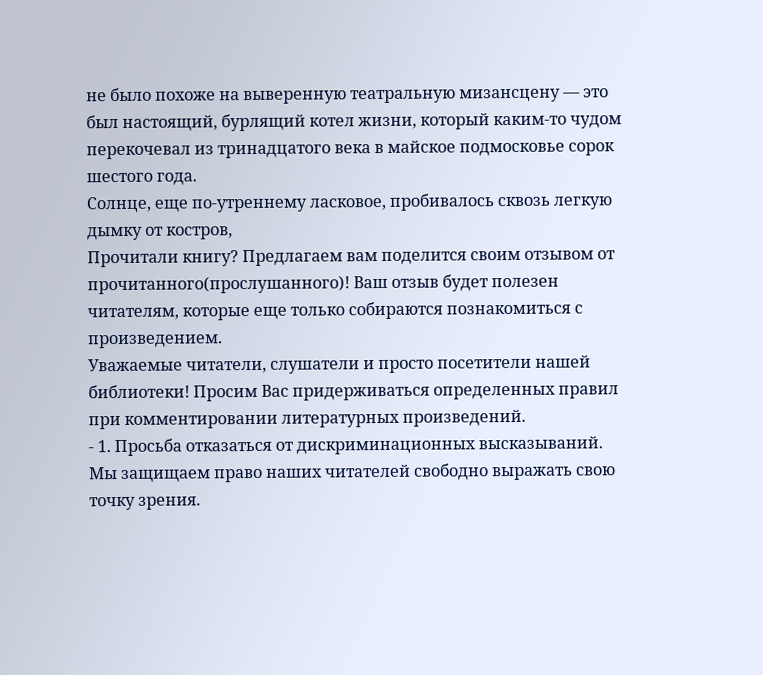не было похоже на выверенную театральную мизансцену — это был настоящий, бурлящий котел жизни, который каким-то чудом перекочевал из тринадцатого века в майское подмосковье сорок шестого года.
Солнце, еще по-утреннему ласковое, пробивалось сквозь легкую дымку от костров,
Прочитали книгу? Предлагаем вам поделится своим отзывом от прочитанного(прослушанного)! Ваш отзыв будет полезен читателям, которые еще только собираются познакомиться с произведением.
Уважаемые читатели, слушатели и просто посетители нашей библиотеки! Просим Вас придерживаться определенных правил при комментировании литературных произведений.
- 1. Просьба отказаться от дискриминационных высказываний. Мы защищаем право наших читателей свободно выражать свою точку зрения.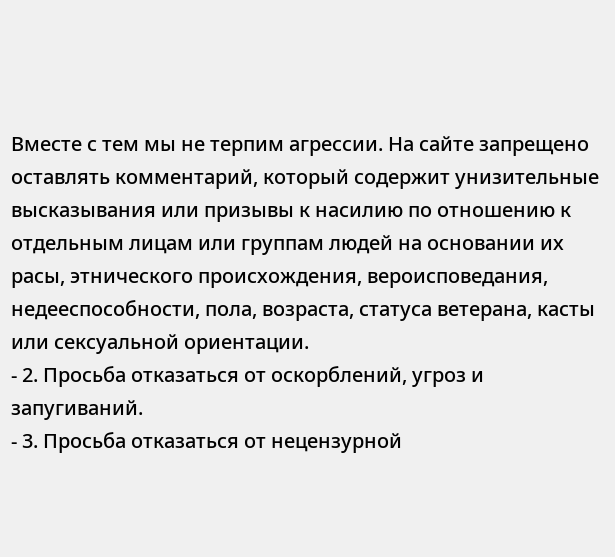Вместе с тем мы не терпим агрессии. На сайте запрещено оставлять комментарий, который содержит унизительные высказывания или призывы к насилию по отношению к отдельным лицам или группам людей на основании их расы, этнического происхождения, вероисповедания, недееспособности, пола, возраста, статуса ветерана, касты или сексуальной ориентации.
- 2. Просьба отказаться от оскорблений, угроз и запугиваний.
- 3. Просьба отказаться от нецензурной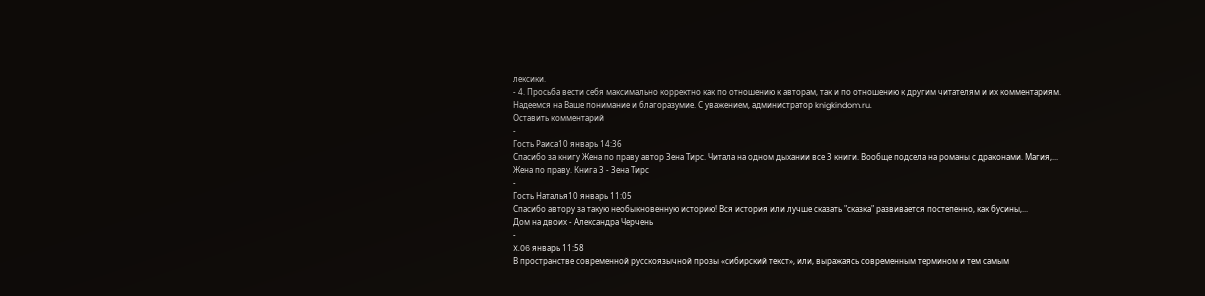лексики.
- 4. Просьба вести себя максимально корректно как по отношению к авторам, так и по отношению к другим читателям и их комментариям.
Надеемся на Ваше понимание и благоразумие. С уважением, администратор knigkindom.ru.
Оставить комментарий
-
Гость Раиса10 январь 14:36
Спасибо за книгу Жена по праву автор Зена Тирс. Читала на одном дыхании все 3 книги. Вообще подсела на романы с драконами. Магия,...
Жена по праву. Книга 3 - Зена Тирс
-
Гость Наталья10 январь 11:05
Спасибо автору за такую необыкновенную историю! Вся история или лучше сказать "сказка" развивается постепенно, как бусины,...
Дом на двоих - Александра Черчень
-
X.06 январь 11:58
В пространстве современной русскоязычной прозы «сибирский текст», или, выражаясь современным термином и тем самым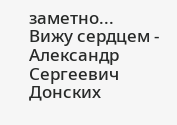заметно...
Вижу сердцем - Александр Сергеевич Донских